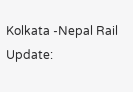Kolkata -Nepal Rail Update: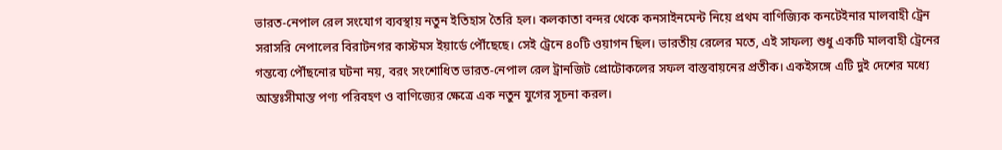ভারত-নেপাল রেল সংযোগ ব্যবস্থায় নতুন ইতিহাস তৈরি হল। কলকাতা বন্দর থেকে কনসাইনমেন্ট নিয়ে প্রথম বাণিজ্যিক কনটেইনার মালবাহী ট্রেন সরাসরি নেপালের বিরাটনগর কাস্টমস ইয়ার্ডে পৌঁছেছে। সেই ট্রেনে ৪০টি ওয়াগন ছিল। ভারতীয় রেলের মতে, এই সাফল্য শুধু একটি মালবাহী ট্রেনের গন্তব্যে পৌঁছনোর ঘটনা নয়, বরং সংশোধিত ভারত-নেপাল রেল ট্রানজিট প্রোটোকলের সফল বাস্তবায়নের প্রতীক। একইসঙ্গে এটি দুই দেশের মধ্যে আন্তঃসীমান্ত পণ্য পরিবহণ ও বাণিজ্যের ক্ষেত্রে এক নতুন যুগের সূচনা করল।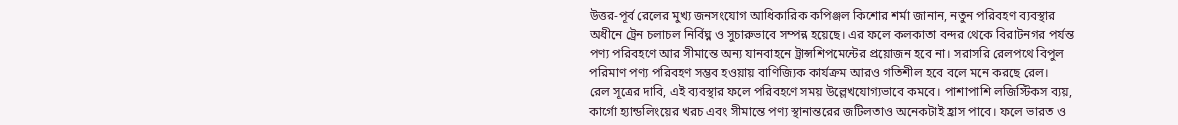উত্তর-পূর্ব রেলের মুখ্য জনসংযোগ আধিকারিক কপিঞ্জল কিশোর শর্মা জানান, নতুন পরিবহণ ব্যবস্থার অধীনে ট্রেন চলাচল নির্বিঘ্ন ও সুচারুভাবে সম্পন্ন হয়েছে। এর ফলে কলকাতা বন্দর থেকে বিরাটনগর পর্যন্ত পণ্য পরিবহণে আর সীমান্তে অন্য যানবাহনে ট্রান্সশিপমেন্টের প্রয়োজন হবে না। সরাসরি রেলপথে বিপুল পরিমাণ পণ্য পরিবহণ সম্ভব হওয়ায় বাণিজ্যিক কার্যক্রম আরও গতিশীল হবে বলে মনে করছে রেল।
রেল সূত্রের দাবি, এই ব্যবস্থার ফলে পরিবহণে সময় উল্লেখযোগ্যভাবে কমবে। পাশাপাশি লজিস্টিকস ব্যয়, কার্গো হ্যান্ডলিংয়ের খরচ এবং সীমান্তে পণ্য স্থানান্তরের জটিলতাও অনেকটাই হ্রাস পাবে। ফলে ভারত ও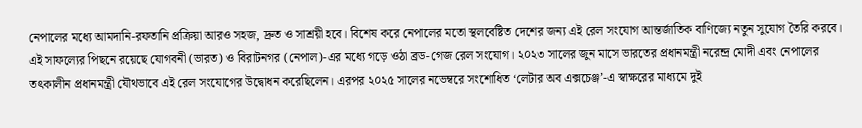নেপালের মধ্যে আমদানি-রফতানি প্রক্রিয়া আরও সহজ, দ্রুত ও সাশ্রয়ী হবে। বিশেষ করে নেপালের মতো স্থলবেষ্টিত দেশের জন্য এই রেল সংযোগ আন্তর্জাতিক বাণিজ্যে নতুন সুযোগ তৈরি করবে।
এই সাফল্যের পিছনে রয়েছে যোগবনী (ভারত) ও বিরাটনগর (নেপাল)-এর মধ্যে গড়ে ওঠা ব্রড-গেজ রেল সংযোগ। ২০২৩ সালের জুন মাসে ভারতের প্রধানমন্ত্রী নরেন্দ্র মোদী এবং নেপালের তৎকালীন প্রধানমন্ত্রী যৌথভাবে এই রেল সংযোগের উদ্বোধন করেছিলেন। এরপর ২০২৫ সালের নভেম্বরে সংশোধিত ‘লেটার অব এক্সচেঞ্জ’-এ স্বাক্ষরের মাধ্যমে দুই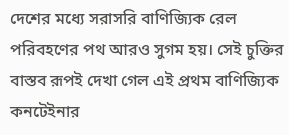দেশের মধ্যে সরাসরি বাণিজ্যিক রেল পরিবহণের পথ আরও সুগম হয়। সেই চুক্তির বাস্তব রূপই দেখা গেল এই প্রথম বাণিজ্যিক কনটেইনার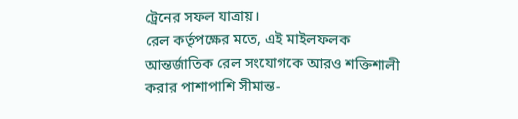ট্রেনের সফল যাত্রায়।
রেল কর্তৃপক্ষের মতে, এই মাইলফলক আন্তর্জাতিক রেল সংযোগকে আরও শক্তিশালী করার পাশাপাশি সীমান্ত-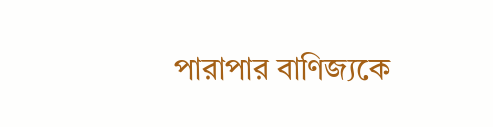পারাপার বাণিজ্যকে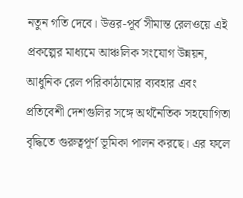নতুন গতি দেবে। উত্তর-পূর্ব সীমান্ত রেলওয়ে এই প্রকল্পের মাধ্যমে আঞ্চলিক সংযোগ উন্নয়ন, আধুনিক রেল পরিকাঠামোর ব্যবহার এবং প্রতিবেশী দেশগুলির সঙ্গে অর্থনৈতিক সহযোগিতা বৃদ্ধিতে গুরুত্বপূর্ণ ভূমিকা পালন করছে। এর ফলে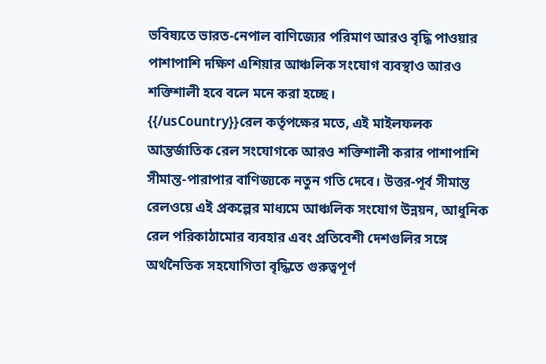ভবিষ্যতে ভারত-নেপাল বাণিজ্যের পরিমাণ আরও বৃদ্ধি পাওয়ার পাশাপাশি দক্ষিণ এশিয়ার আঞ্চলিক সংযোগ ব্যবস্থাও আরও শক্তিশালী হবে বলে মনে করা হচ্ছে।
{{/usCountry}}রেল কর্তৃপক্ষের মতে, এই মাইলফলক আন্তর্জাতিক রেল সংযোগকে আরও শক্তিশালী করার পাশাপাশি সীমান্ত-পারাপার বাণিজ্যকে নতুন গতি দেবে। উত্তর-পূর্ব সীমান্ত রেলওয়ে এই প্রকল্পের মাধ্যমে আঞ্চলিক সংযোগ উন্নয়ন, আধুনিক রেল পরিকাঠামোর ব্যবহার এবং প্রতিবেশী দেশগুলির সঙ্গে অর্থনৈতিক সহযোগিতা বৃদ্ধিতে গুরুত্বপূর্ণ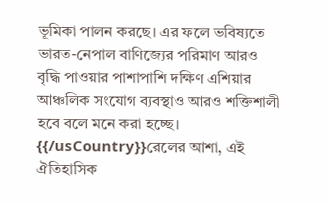ভূমিকা পালন করছে। এর ফলে ভবিষ্যতে ভারত-নেপাল বাণিজ্যের পরিমাণ আরও বৃদ্ধি পাওয়ার পাশাপাশি দক্ষিণ এশিয়ার আঞ্চলিক সংযোগ ব্যবস্থাও আরও শক্তিশালী হবে বলে মনে করা হচ্ছে।
{{/usCountry}}রেলের আশা, এই ঐতিহাসিক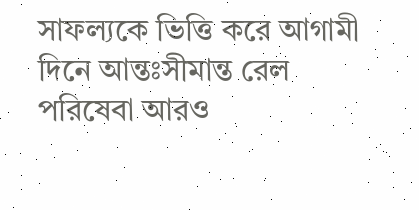সাফল্যকে ভিত্তি করে আগামী দিনে আন্তঃসীমান্ত রেল পরিষেবা আরও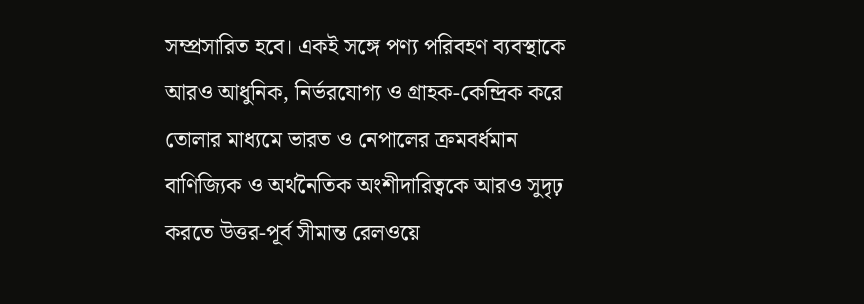সম্প্রসারিত হবে। একই সঙ্গে পণ্য পরিবহণ ব্যবস্থাকে আরও আধুনিক, নির্ভরযোগ্য ও গ্রাহক-কেন্দ্রিক করে তোলার মাধ্যমে ভারত ও নেপালের ক্রমবর্ধমান বাণিজ্যিক ও অর্থনৈতিক অংশীদারিত্বকে আরও সুদৃঢ় করতে উত্তর-পূর্ব সীমান্ত রেলওয়ে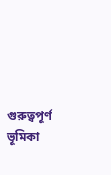গুরুত্বপূর্ণ ভূমিকা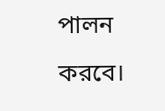পালন করবে।